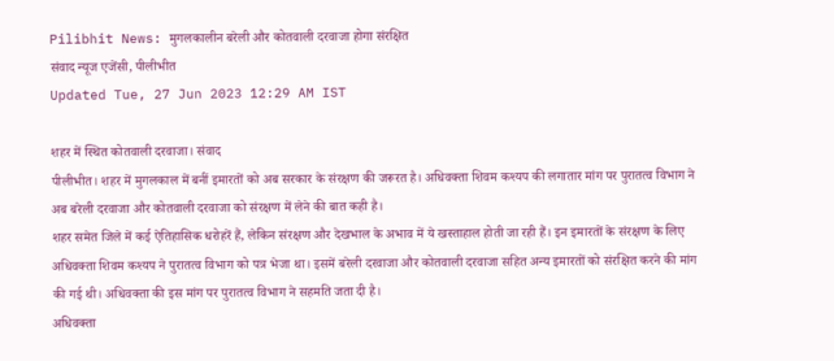Pilibhit News: मुगलकालीन बरेली और कोतवाली दरवाजा होगा संरक्षित
संवाद न्यूज एजेंसी, पीलीभीत
Updated Tue, 27 Jun 2023 12:29 AM IST

शहर में स्थित कोतवाली दरवाजा। संवाद
पीलीभीत। शहर में मुगलकाल में बनीं इमारतों को अब सरकार के संरक्षण की जरूरत है। अधिवक्ता शिवम कश्यप की लगातार मांग पर पुरातत्व विभाग ने अब बरेली दरवाजा और कोतवाली दरवाजा को संरक्षण में लेने की बात कही है।
शहर समेत जिले में कई ऐतिहासिक धरोहरें हैं, लेकिन संरक्षण और देखभाल के अभाव में ये खस्ताहाल होती जा रही हैं। इन इमारतों के संरक्षण के लिए अधिवक्ता शिवम कश्यप ने पुरातत्व विभाग को पत्र भेजा था। इसमें बरेली दरवाजा और कोतवाली दरवाजा सहित अन्य इमारतों को संरक्षित करने की मांग की गई थी। अधिवक्ता की इस मांग पर पुरातत्व विभाग ने सहमति जता दी है।
अधिवक्ता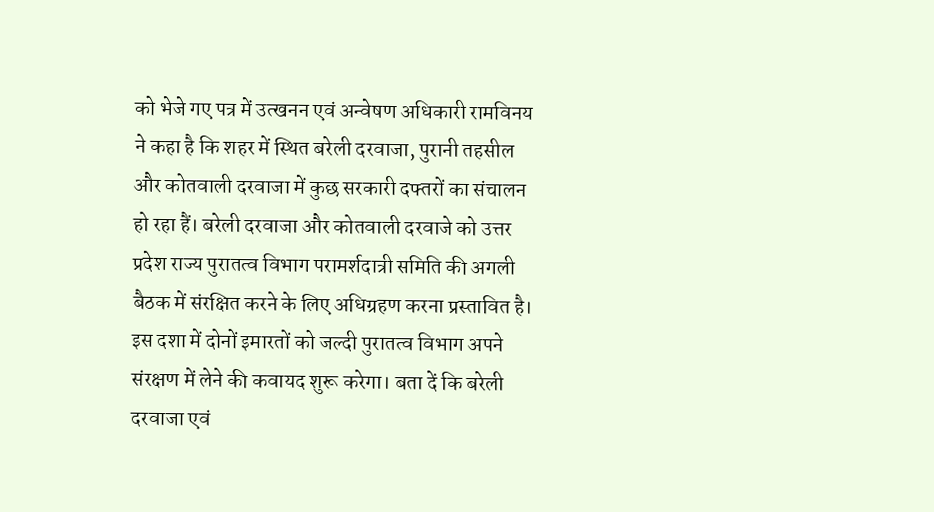को भेजे गए पत्र में उत्खनन एवं अन्वेषण अधिकारी रामविनय ने कहा है कि शहर में स्थित बरेली दरवाजा, पुरानी तहसील और कोतवाली दरवाजा में कुछ सरकारी दफ्तरों का संचालन हो रहा हैं। बरेली दरवाजा और कोतवाली दरवाजे को उत्तर प्रदेश राज्य पुरातत्व विभाग परामर्शदात्री समिति की अगली बैठक में संरक्षित करने के लिए अधिग्रहण करना प्रस्तावित है। इस दशा में दोनों इमारतों को जल्दी पुरातत्व विभाग अपने संरक्षण में लेने की कवायद शुरू करेगा। बता दें कि बरेली दरवाजा एवं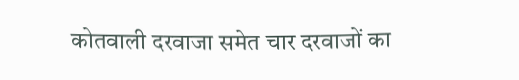कोतवाली दरवाजा समेत चार दरवाजों का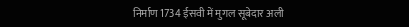निर्माण 1734 ईसवी में मुगल सूबेदार अली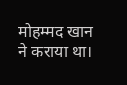मोहम्मद खान ने कराया था।